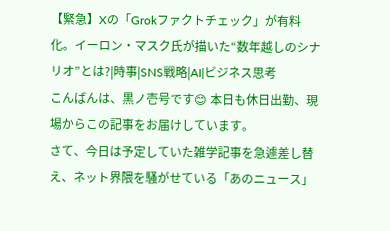【緊急】Xの「Grokファクトチェック」が有料化。イーロン・マスク氏が描いた“数年越しのシナリオ”とは?|時事|SNS戦略|AI|ビジネス思考
こんばんは、黒ノ壱号です😊 本日も休日出勤、現場からこの記事をお届けしています。
さて、今日は予定していた雑学記事を急遽差し替え、ネット界隈を騒がせている「あのニュース」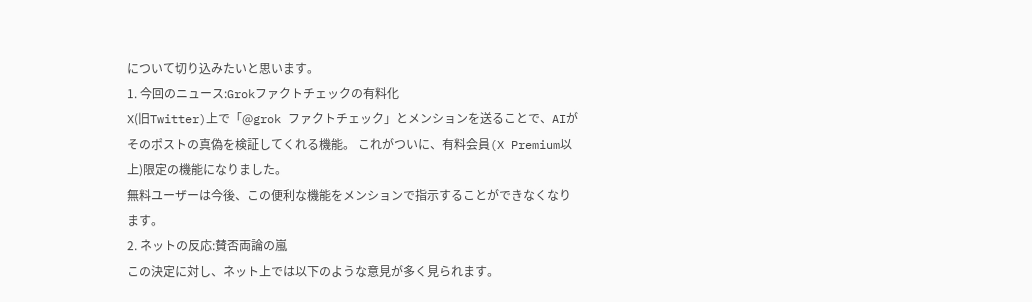について切り込みたいと思います。
1. 今回のニュース:Grokファクトチェックの有料化
X(旧Twitter)上で「@grok ファクトチェック」とメンションを送ることで、AIがそのポストの真偽を検証してくれる機能。 これがついに、有料会員(X Premium以上)限定の機能になりました。
無料ユーザーは今後、この便利な機能をメンションで指示することができなくなります。
2. ネットの反応:賛否両論の嵐
この決定に対し、ネット上では以下のような意見が多く見られます。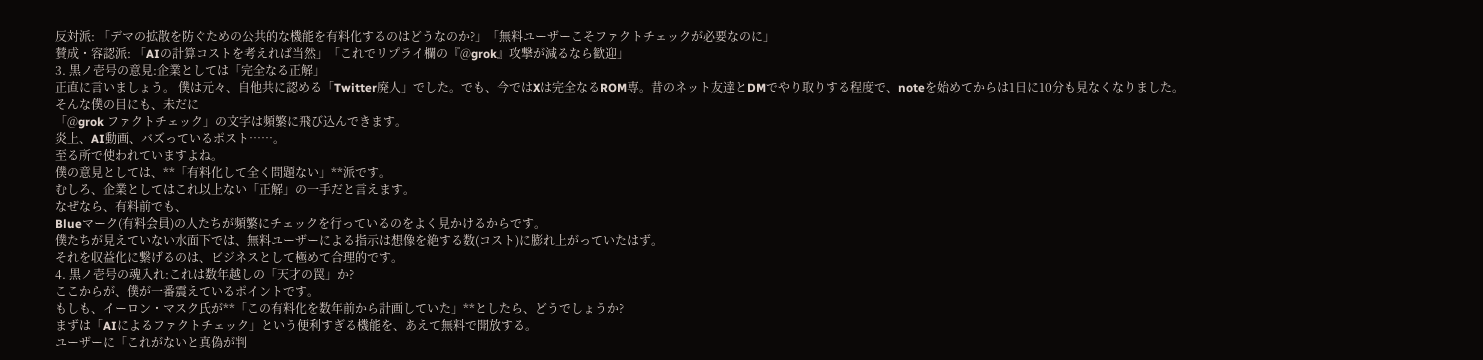反対派: 「デマの拡散を防ぐための公共的な機能を有料化するのはどうなのか?」「無料ユーザーこそファクトチェックが必要なのに」
賛成・容認派: 「AIの計算コストを考えれば当然」「これでリプライ欄の『@grok』攻撃が減るなら歓迎」
3. 黒ノ壱号の意見:企業としては「完全なる正解」
正直に言いましょう。 僕は元々、自他共に認める「Twitter廃人」でした。でも、今ではXは完全なるROM専。昔のネット友達とDMでやり取りする程度で、noteを始めてからは1日に10分も見なくなりました。
そんな僕の目にも、未だに
「@grok ファクトチェック」の文字は頻繁に飛び込んできます。
炎上、AI動画、バズっているポスト……。
至る所で使われていますよね。
僕の意見としては、**「有料化して全く問題ない」**派です。
むしろ、企業としてはこれ以上ない「正解」の一手だと言えます。
なぜなら、有料前でも、
Blueマーク(有料会員)の人たちが頻繁にチェックを行っているのをよく見かけるからです。
僕たちが見えていない水面下では、無料ユーザーによる指示は想像を絶する数(コスト)に膨れ上がっていたはず。
それを収益化に繋げるのは、ビジネスとして極めて合理的です。
4. 黒ノ壱号の魂入れ:これは数年越しの「天才の罠」か?
ここからが、僕が一番震えているポイントです。
もしも、イーロン・マスク氏が**「この有料化を数年前から計画していた」**としたら、どうでしょうか?
まずは「AIによるファクトチェック」という便利すぎる機能を、あえて無料で開放する。
ユーザーに「これがないと真偽が判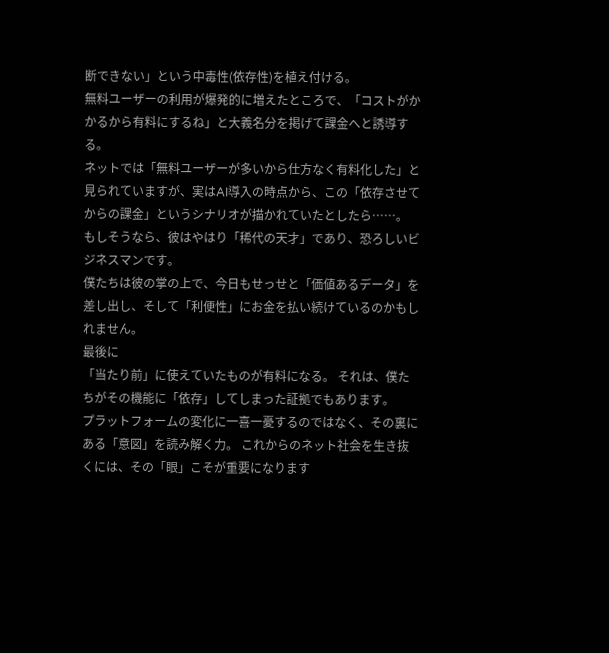断できない」という中毒性(依存性)を植え付ける。
無料ユーザーの利用が爆発的に増えたところで、「コストがかかるから有料にするね」と大義名分を掲げて課金へと誘導する。
ネットでは「無料ユーザーが多いから仕方なく有料化した」と見られていますが、実はAI導入の時点から、この「依存させてからの課金」というシナリオが描かれていたとしたら……。
もしそうなら、彼はやはり「稀代の天才」であり、恐ろしいビジネスマンです。
僕たちは彼の掌の上で、今日もせっせと「価値あるデータ」を差し出し、そして「利便性」にお金を払い続けているのかもしれません。
最後に
「当たり前」に使えていたものが有料になる。 それは、僕たちがその機能に「依存」してしまった証拠でもあります。
プラットフォームの変化に一喜一憂するのではなく、その裏にある「意図」を読み解く力。 これからのネット社会を生き抜くには、その「眼」こそが重要になります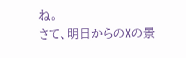ね。
さて、明日からのXの景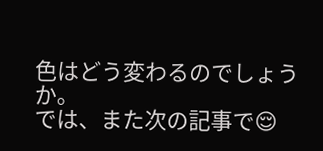色はどう変わるのでしょうか。
では、また次の記事で😌